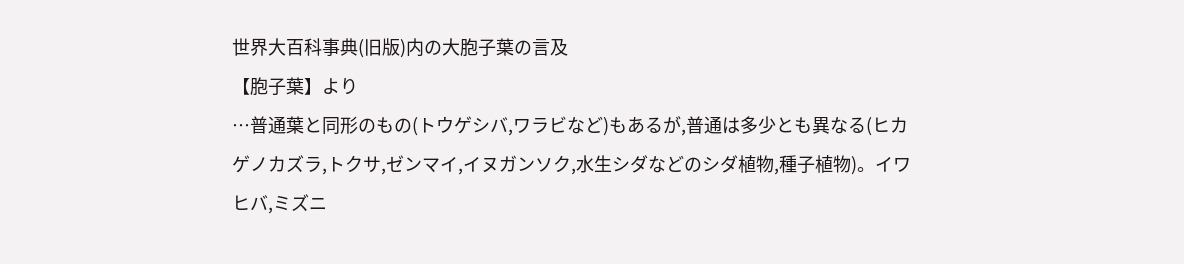世界大百科事典(旧版)内の大胞子葉の言及
【胞子葉】より
…普通葉と同形のもの(トウゲシバ,ワラビなど)もあるが,普通は多少とも異なる(ヒカゲノカズラ,トクサ,ゼンマイ,イヌガンソク,水生シダなどのシダ植物,種子植物)。イワヒバ,ミズニ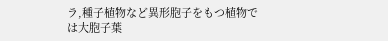ラ,種子植物など異形胞子をもつ植物では大胞子葉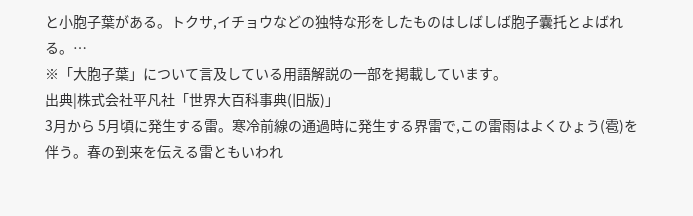と小胞子葉がある。トクサ,イチョウなどの独特な形をしたものはしばしば胞子囊托とよばれる。…
※「大胞子葉」について言及している用語解説の一部を掲載しています。
出典|株式会社平凡社「世界大百科事典(旧版)」
3月から 5月頃に発生する雷。寒冷前線の通過時に発生する界雷で,この雷雨はよくひょう(雹)を伴う。春の到来を伝える雷ともいわれ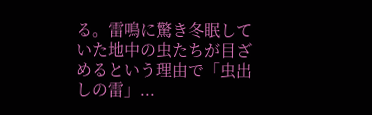る。雷鳴に驚き冬眠していた地中の虫たちが目ざめるという理由で「虫出しの雷」...